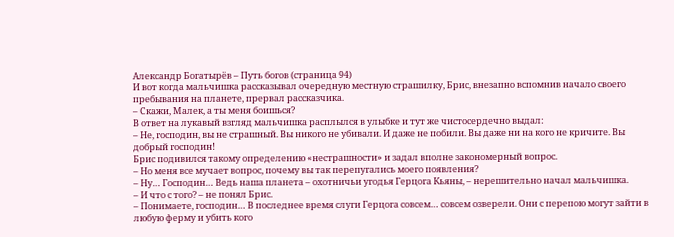Александр Богатырёв – Путь богов (страница 94)
И вот когда мальчишка рассказывал очередную местную страшилку, Брис, внезапно вспомнив начало своего пребывания на планете, прервал рассказчика.
– Скажи, Малек, а ты меня боишься?
В ответ на лукавый взгляд мальчишка расплылся в улыбке и тут же чистосердечно выдал:
– Не, господин, вы не страшный. Вы никого не убивали. И даже не побили. Вы даже ни на кого не кричите. Вы добрый господин!
Брис подивился такому определению «нестрашности» и задал вполне закономерный вопрос.
– Но меня все мучает вопрос, почему вы так перепугались моего появления?
– Ну… Господин… Ведь наша планета – охотничьи угодья Герцога Кьяны, – нерешительно начал мальчишка.
– И что с того? – не понял Брис.
– Понимаете, господин… В последнее время слуги Герцога совсем… совсем озверели. Они с перепою могут зайти в любую ферму и убить кого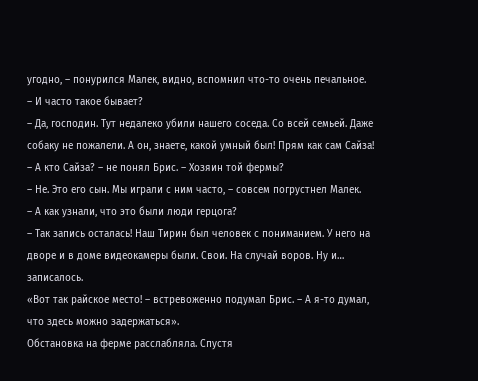угодно, – понурился Малек, видно, вспомнил что-то очень печальное.
– И часто такое бывает?
– Да, господин. Тут недалеко убили нашего соседа. Со всей семьей. Даже собаку не пожалели. А он, знаете, какой умный был! Прям как сам Сайза!
– А кто Сайза? – не понял Брис. – Хозяин той фермы?
– Не. Это его сын. Мы играли с ним часто, – совсем погрустнел Малек.
– А как узнали, что это были люди герцога?
– Так запись осталась! Наш Тирин был человек с пониманием. У него на дворе и в доме видеокамеры были. Свои. На случай воров. Ну и… записалось.
«Вот так райское место! – встревоженно подумал Брис. – А я-то думал, что здесь можно задержаться».
Обстановка на ферме расслабляла. Спустя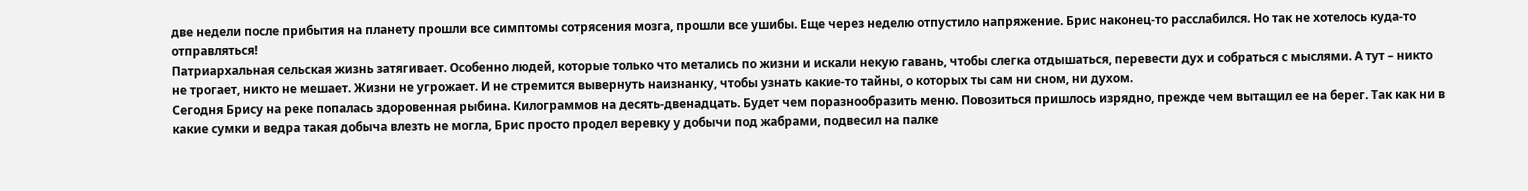две недели после прибытия на планету прошли все симптомы сотрясения мозга, прошли все ушибы. Еще через неделю отпустило напряжение. Брис наконец-то расслабился. Но так не хотелось куда-то отправляться!
Патриархальная сельская жизнь затягивает. Особенно людей, которые только что метались по жизни и искали некую гавань, чтобы слегка отдышаться, перевести дух и собраться с мыслями. А тут – никто не трогает, никто не мешает. Жизни не угрожает. И не стремится вывернуть наизнанку, чтобы узнать какие-то тайны, о которых ты сам ни сном, ни духом.
Сегодня Брису на реке попалась здоровенная рыбина. Килограммов на десять-двенадцать. Будет чем поразнообразить меню. Повозиться пришлось изрядно, прежде чем вытащил ее на берег. Так как ни в какие сумки и ведра такая добыча влезть не могла, Брис просто продел веревку у добычи под жабрами, подвесил на палке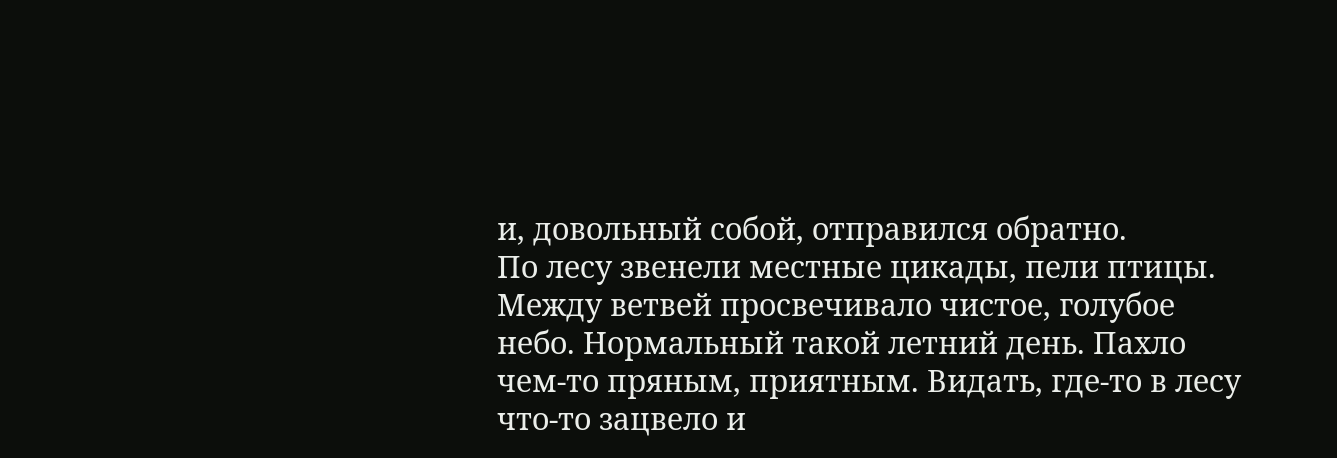и, довольный собой, отправился обратно.
По лесу звенели местные цикады, пели птицы. Между ветвей просвечивало чистое, голубое небо. Нормальный такой летний день. Пахло чем-то пряным, приятным. Видать, где-то в лесу что-то зацвело и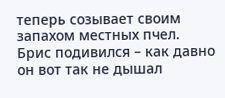теперь созывает своим запахом местных пчел.
Брис подивился – как давно он вот так не дышал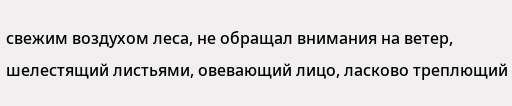свежим воздухом леса, не обращал внимания на ветер, шелестящий листьями, овевающий лицо, ласково треплющий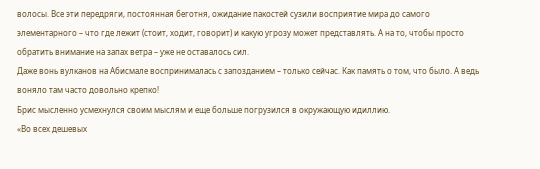волосы. Все эти передряги, постоянная беготня, ожидание пакостей сузили восприятие мира до самого элементарного – что где лежит (стоит, ходит, говорит) и какую угрозу может представлять. А на то, чтобы просто обратить внимание на запах ветра – уже не оставалось сил.
Даже вонь вулканов на Абисмале воспринималась с запозданием – только сейчас. Как память о том, что было. А ведь воняло там часто довольно крепко!
Брис мысленно усмехнулся своим мыслям и еще больше погрузился в окружающую идиллию.
«Во всех дешевых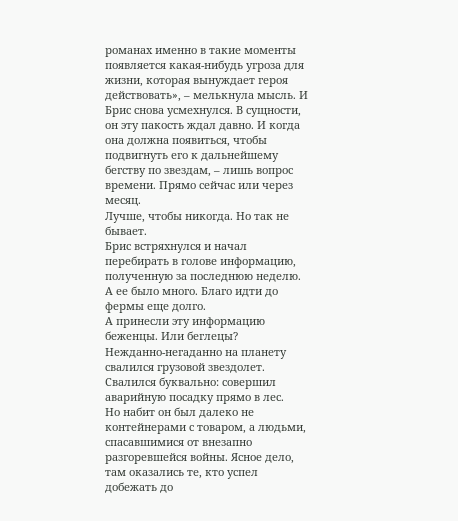романах именно в такие моменты появляется какая-нибудь угроза для жизни, которая вынуждает героя действовать», – мелькнула мысль. И Брис снова усмехнулся. В сущности, он эту пакость ждал давно. И когда она должна появиться, чтобы подвигнуть его к дальнейшему бегству по звездам, – лишь вопрос времени. Прямо сейчас или через месяц.
Лучше, чтобы никогда. Но так не бывает.
Брис встряхнулся и начал перебирать в голове информацию, полученную за последнюю неделю. А ее было много. Благо идти до фермы еще долго.
А принесли эту информацию беженцы. Или беглецы?
Нежданно-негаданно на планету свалился грузовой звездолет. Свалился буквально: совершил аварийную посадку прямо в лес.
Но набит он был далеко не контейнерами с товаром, а людьми, спасавшимися от внезапно разгоревшейся войны. Ясное дело, там оказались те, кто успел добежать до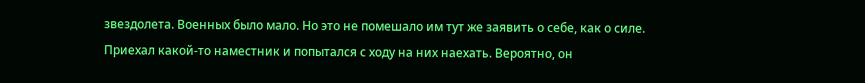звездолета. Военных было мало. Но это не помешало им тут же заявить о себе, как о силе.
Приехал какой-то наместник и попытался с ходу на них наехать. Вероятно, он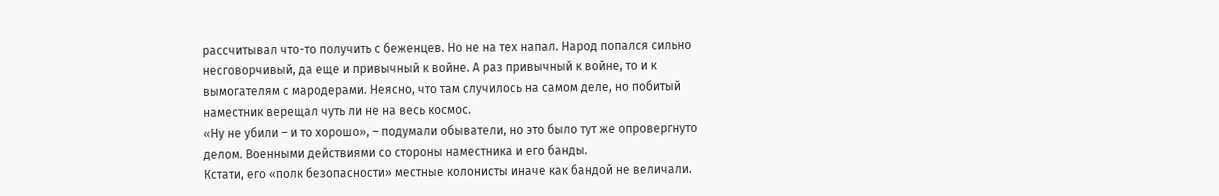рассчитывал что-то получить с беженцев. Но не на тех напал. Народ попался сильно несговорчивый, да еще и привычный к войне. А раз привычный к войне, то и к вымогателям с мародерами. Неясно, что там случилось на самом деле, но побитый наместник верещал чуть ли не на весь космос.
«Ну не убили – и то хорошо», – подумали обыватели, но это было тут же опровергнуто делом. Военными действиями со стороны наместника и его банды.
Кстати, его «полк безопасности» местные колонисты иначе как бандой не величали.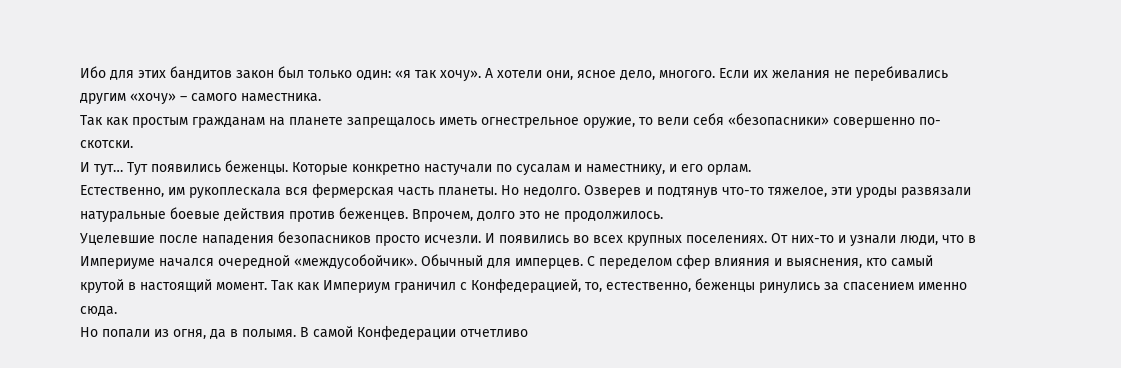Ибо для этих бандитов закон был только один: «я так хочу». А хотели они, ясное дело, многого. Если их желания не перебивались другим «хочу» – самого наместника.
Так как простым гражданам на планете запрещалось иметь огнестрельное оружие, то вели себя «безопасники» совершенно по-скотски.
И тут… Тут появились беженцы. Которые конкретно настучали по сусалам и наместнику, и его орлам.
Естественно, им рукоплескала вся фермерская часть планеты. Но недолго. Озверев и подтянув что-то тяжелое, эти уроды развязали натуральные боевые действия против беженцев. Впрочем, долго это не продолжилось.
Уцелевшие после нападения безопасников просто исчезли. И появились во всех крупных поселениях. От них-то и узнали люди, что в Империуме начался очередной «междусобойчик». Обычный для имперцев. С переделом сфер влияния и выяснения, кто самый крутой в настоящий момент. Так как Империум граничил с Конфедерацией, то, естественно, беженцы ринулись за спасением именно сюда.
Но попали из огня, да в полымя. В самой Конфедерации отчетливо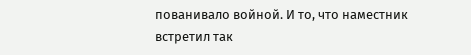пованивало войной. И то, что наместник встретил так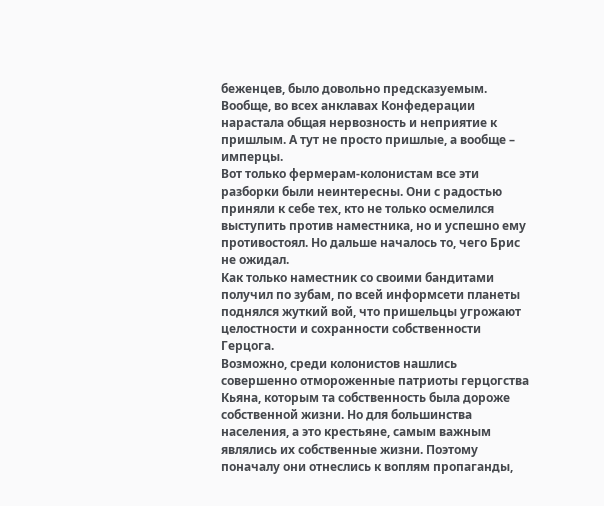беженцев, было довольно предсказуемым. Вообще, во всех анклавах Конфедерации нарастала общая нервозность и неприятие к пришлым. А тут не просто пришлые, а вообще – имперцы.
Вот только фермерам-колонистам все эти разборки были неинтересны. Они с радостью приняли к себе тех, кто не только осмелился выступить против наместника, но и успешно ему противостоял. Но дальше началось то, чего Брис не ожидал.
Как только наместник со своими бандитами получил по зубам, по всей информсети планеты поднялся жуткий вой, что пришельцы угрожают целостности и сохранности собственности Герцога.
Возможно, среди колонистов нашлись совершенно отмороженные патриоты герцогства Кьяна, которым та собственность была дороже собственной жизни. Но для большинства населения, а это крестьяне, самым важным являлись их собственные жизни. Поэтому поначалу они отнеслись к воплям пропаганды,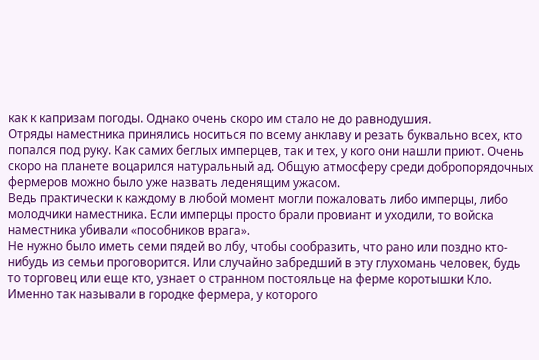как к капризам погоды. Однако очень скоро им стало не до равнодушия.
Отряды наместника принялись носиться по всему анклаву и резать буквально всех, кто попался под руку. Как самих беглых имперцев, так и тех, у кого они нашли приют. Очень скоро на планете воцарился натуральный ад. Общую атмосферу среди добропорядочных фермеров можно было уже назвать леденящим ужасом.
Ведь практически к каждому в любой момент могли пожаловать либо имперцы, либо молодчики наместника. Если имперцы просто брали провиант и уходили, то войска наместника убивали «пособников врага».
Не нужно было иметь семи пядей во лбу, чтобы сообразить, что рано или поздно кто-нибудь из семьи проговорится. Или случайно забредший в эту глухомань человек, будь то торговец или еще кто, узнает о странном постояльце на ферме коротышки Кло. Именно так называли в городке фермера, у которого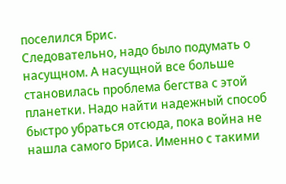поселился Брис.
Следовательно, надо было подумать о насущном. А насущной все больше становилась проблема бегства с этой планетки. Надо найти надежный способ быстро убраться отсюда, пока война не нашла самого Бриса. Именно с такими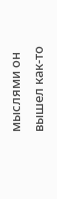мыслями он вышел как-то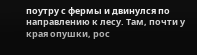поутру с фермы и двинулся по направлению к лесу. Там, почти у края опушки, рос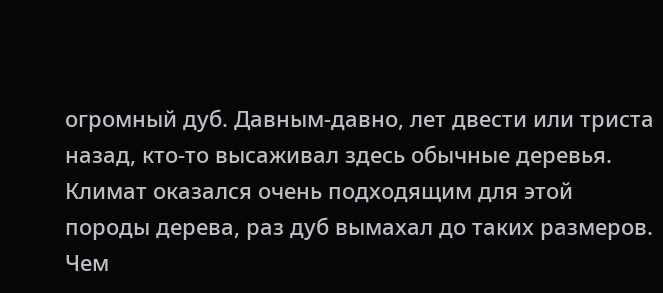огромный дуб. Давным-давно, лет двести или триста назад, кто-то высаживал здесь обычные деревья. Климат оказался очень подходящим для этой породы дерева, раз дуб вымахал до таких размеров.
Чем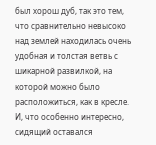был хорош дуб, так это тем, что сравнительно невысоко над землей находилась очень удобная и толстая ветвь с шикарной развилкой, на которой можно было расположиться, как в кресле. И, что особенно интересно, сидящий оставался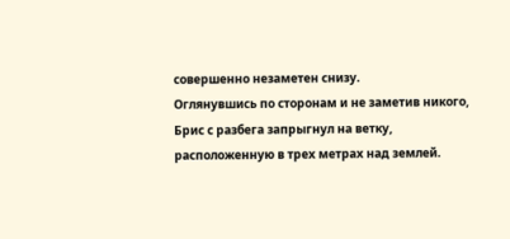совершенно незаметен снизу.
Оглянувшись по сторонам и не заметив никого, Брис с разбега запрыгнул на ветку, расположенную в трех метрах над землей.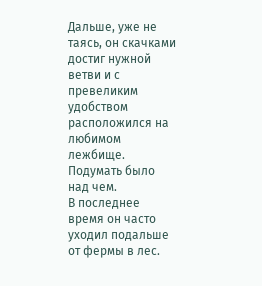Дальше, уже не таясь, он скачками достиг нужной ветви и с превеликим удобством расположился на любимом лежбище. Подумать было над чем.
В последнее время он часто уходил подальше от фермы в лес.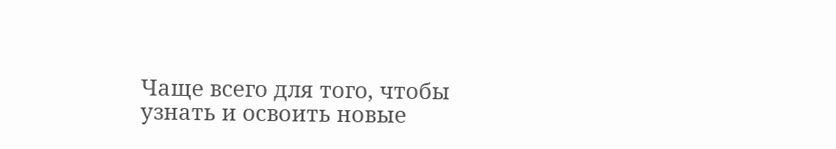Чаще всего для того, чтобы узнать и освоить новые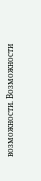возможности. Возможности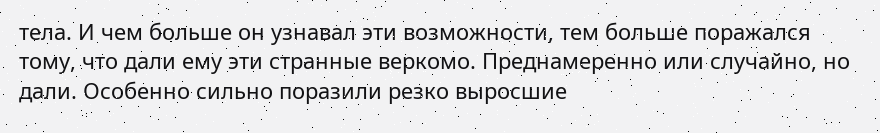тела. И чем больше он узнавал эти возможности, тем больше поражался тому, что дали ему эти странные веркомо. Преднамеренно или случайно, но дали. Особенно сильно поразили резко выросшие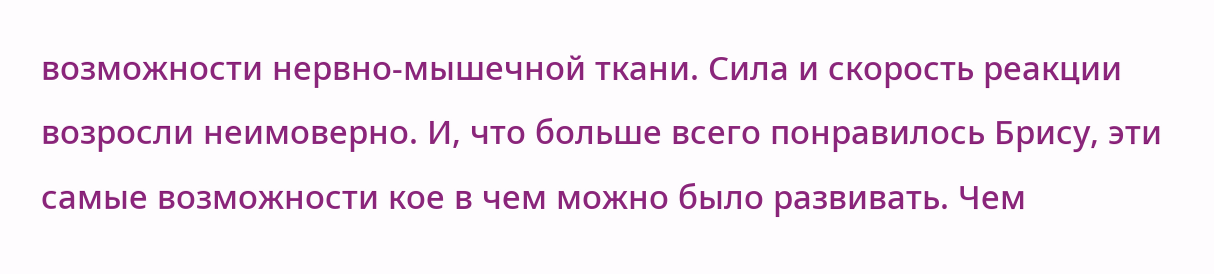возможности нервно-мышечной ткани. Сила и скорость реакции возросли неимоверно. И, что больше всего понравилось Брису, эти самые возможности кое в чем можно было развивать. Чем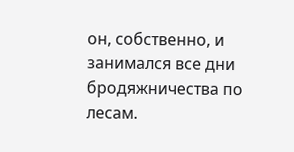он, собственно, и занимался все дни бродяжничества по лесам.